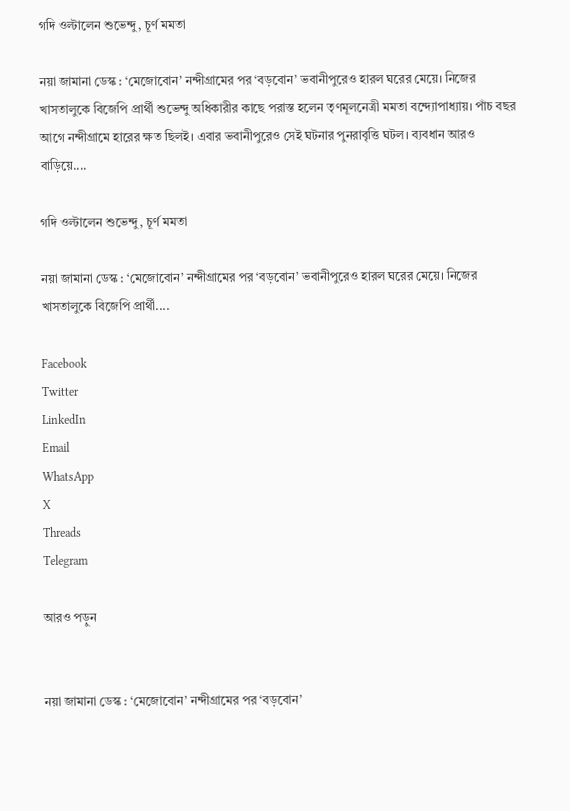গদি ওল্টালেন শুভেন্দু, চূর্ণ মমতা

নয়া জামানা ডেস্ক : ‘মেজোবোন’ নন্দীগ্রামের পর ‘বড়বোন’ ভবানীপুরেও হারল ঘরের মেয়ে। নিজের খাসতালুকে বিজেপি প্রার্থী শুভেন্দু অধিকারীর কাছে পরাস্ত হলেন তৃণমূলনেত্রী মমতা বন্দ্যোপাধ্যায়। পাঁচ বছর আগে নন্দীগ্রামে হারের ক্ষত ছিলই। এবার ভবানীপুরেও সেই ঘটনার পুনরাবৃত্তি ঘটল। ব্যবধান আরও বাড়িয়ে....

গদি ওল্টালেন শুভেন্দু, চূর্ণ মমতা

নয়া জামানা ডেস্ক : ‘মেজোবোন’ নন্দীগ্রামের পর ‘বড়বোন’ ভবানীপুরেও হারল ঘরের মেয়ে। নিজের খাসতালুকে বিজেপি প্রার্থী....

Facebook
Twitter
LinkedIn
Email
WhatsApp
X
Threads
Telegram

আরও পড়ুন


নয়া জামানা ডেস্ক : ‘মেজোবোন’ নন্দীগ্রামের পর ‘বড়বোন’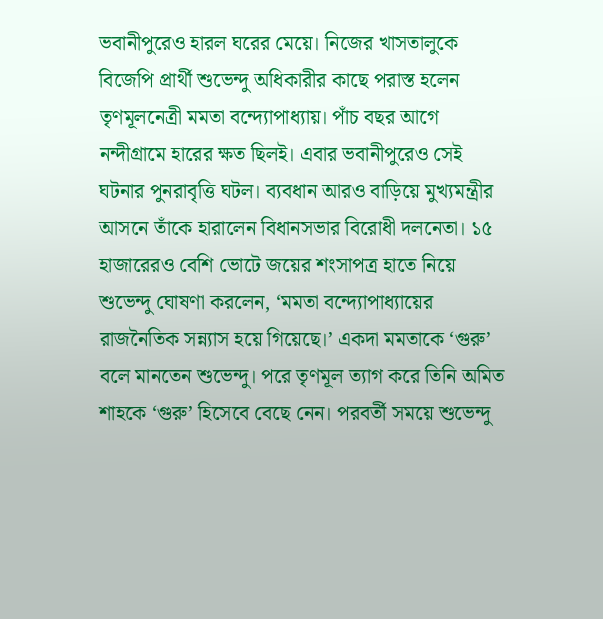ভবানীপুরেও হারল ঘরের মেয়ে। নিজের খাসতালুকে বিজেপি প্রার্থী শুভেন্দু অধিকারীর কাছে পরাস্ত হলেন তৃণমূলনেত্রী মমতা বন্দ্যোপাধ্যায়। পাঁচ বছর আগে নন্দীগ্রামে হারের ক্ষত ছিলই। এবার ভবানীপুরেও সেই ঘটনার পুনরাবৃত্তি ঘটল। ব্যবধান আরও বাড়িয়ে মুখ্যমন্ত্রীর আসনে তাঁকে হারালেন বিধানসভার বিরোধী দলনেতা। ১৫ হাজারেরও বেশি ভোটে জয়ের শংসাপত্র হাতে নিয়ে শুভেন্দু ঘোষণা করলেন, ‘মমতা বন্দ্যোপাধ্যায়ের রাজনৈতিক সন্ন্যাস হয়ে গিয়েছে।’ একদা মমতাকে ‘গুরু’ বলে মানতেন শুভেন্দু। পরে তৃণমূল ত্যাগ করে তিনি অমিত শাহকে ‘গুরু’ হিসেবে বেছে নেন। পরবর্তী সময়ে শুভেন্দু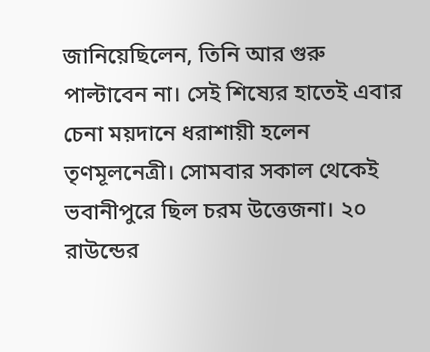জানিয়েছিলেন, তিনি আর গুরু পাল্টাবেন না। সেই শিষ্যের হাতেই এবার চেনা ময়দানে ধরাশায়ী হলেন তৃণমূলনেত্রী। সোমবার সকাল থেকেই ভবানীপুরে ছিল চরম উত্তেজনা। ২০ রাউন্ডের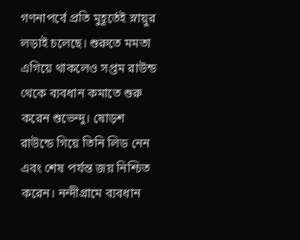গণনাপর্বে প্রতি মুহূর্তেই স্নায়ুর লড়াই চলেছে। শুরুতে মমতা এগিয়ে থাকলেও সপ্তম রাউন্ড থেকে ব্যবধান কমাতে শুরু করেন শুভেন্দু। ষোড়শ রাউন্ডে গিয়ে তিনি লিড নেন এবং শেষ পর্যন্ত জয় নিশ্চিত করেন। নন্দীগ্রামে ব্যবধান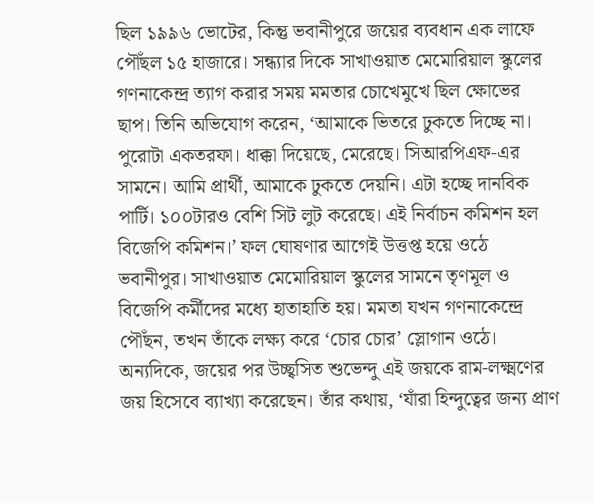ছিল ১৯৯৬ ভোটের, কিন্তু ভবানীপুরে জয়ের ব্যবধান এক লাফে পৌঁছল ১৫ হাজারে। সন্ধ্যার দিকে সাখাওয়াত মেমোরিয়াল স্কুলের গণনাকেন্দ্র ত্যাগ করার সময় মমতার চোখেমুখে ছিল ক্ষোভের ছাপ। তিনি অভিযোগ করেন, ‘আমাকে ভিতরে ঢুকতে দিচ্ছে না। পুরোটা একতরফা। ধাক্কা দিয়েছে, মেরেছে। সিআরপিএফ-এর সামনে। আমি প্রার্থী, আমাকে ঢুকতে দেয়নি। এটা হচ্ছে দানবিক পার্টি। ১০০টারও বেশি সিট লুট করেছে। এই নির্বাচন কমিশন হল বিজেপি কমিশন।’ ফল ঘোষণার আগেই উত্তপ্ত হয়ে ওঠে ভবানীপুর। সাখাওয়াত মেমোরিয়াল স্কুলের সামনে তৃণমূল ও বিজেপি কর্মীদের মধ্যে হাতাহাতি হয়। মমতা যখন গণনাকেন্দ্রে পৌঁছন, তখন তাঁকে লক্ষ্য করে ‘চোর চোর’ স্লোগান ওঠে। অন্যদিকে, জয়ের পর উচ্ছ্বসিত শুভেন্দু এই জয়কে রাম-লক্ষ্মণের জয় হিসেবে ব্যাখ্যা করেছেন। তাঁর কথায়, ‘যাঁরা হিন্দুত্বের জন্য প্রাণ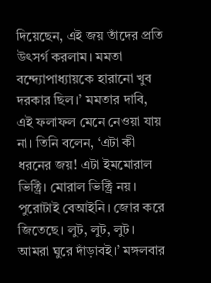দিয়েছেন, এই জয় তাঁদের প্রতি উৎসর্গ করলাম। মমতা বন্দ্যোপাধ্যায়কে হারানো খুব দরকার ছিল।’ মমতার দাবি, এই ফলাফল মেনে নেওয়া যায় না। তিনি বলেন, ‘এটা কী ধরনের জয়! এটা ইমমোরাল ভিক্ট্রি। মোরাল ভিক্ট্রি নয়। পুরোটাই বেআইনি। জোর করে জিতেছে। লুট, লুট, লুট। আমরা ঘুরে দাঁড়াবই।’ মঙ্গলবার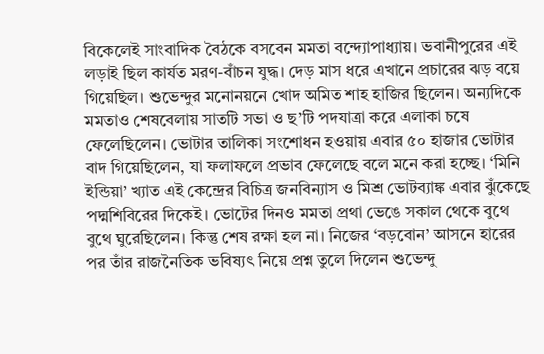বিকেলেই সাংবাদিক বৈঠকে বসবেন মমতা বন্দ্যোপাধ্যায়। ভবানীপুরের এই লড়াই ছিল কার্যত মরণ-বাঁচন যুদ্ধ। দেড় মাস ধরে এখানে প্রচারের ঝড় বয়ে গিয়েছিল। শুভেন্দুর মনোনয়নে খোদ অমিত শাহ হাজির ছিলেন। অন্যদিকে মমতাও শেষবেলায় সাতটি সভা ও ছ’টি পদযাত্রা করে এলাকা চষে ফেলেছিলেন। ভোটার তালিকা সংশোধন হওয়ায় এবার ৫০ হাজার ভোটার বাদ গিয়েছিলেন, যা ফলাফলে প্রভাব ফেলেছে বলে মনে করা হচ্ছে। ‘মিনি ইন্ডিয়া’ খ্যাত এই কেন্দ্রের বিচিত্র জনবিন্যাস ও মিশ্র ভোটব্যাঙ্ক এবার ঝুঁকেছে পদ্মশিবিরের দিকেই। ভোটের দিনও মমতা প্রথা ভেঙে সকাল থেকে বুথে বুথে ঘুরেছিলেন। কিন্তু শেষ রক্ষা হল না। নিজের ‘বড়বোন’ আসনে হারের পর তাঁর রাজনৈতিক ভবিষ্যৎ নিয়ে প্রশ্ন তুলে দিলেন শুভেন্দু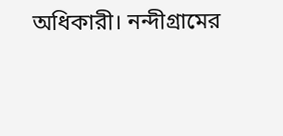অধিকারী। নন্দীগ্রামের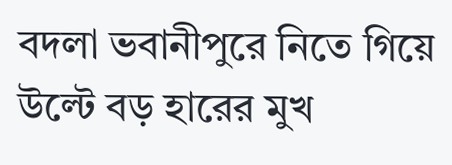বদলা ভবানীপুরে নিতে গিয়ে উল্টে বড় হারের মুখ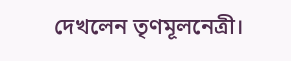দেখলেন তৃণমূলনেত্রী।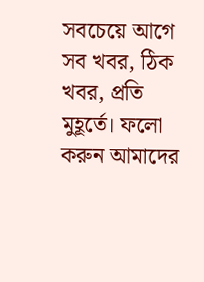সবচেয়ে আগে সব খবর, ঠিক খবর, প্রতি মুহূর্তে। ফলো করুন আমাদের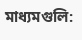মাধ্যমগুলি: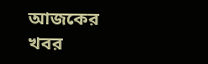আজকের খবর